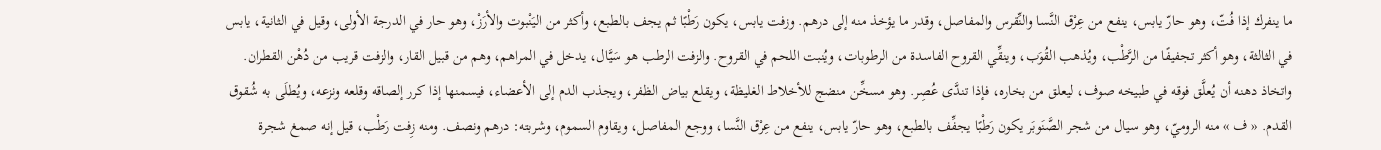ما ينفرك إذا فُتّ، وهو حارّ يابس، ينفع من عِرْق النَّسا والنِّقرس والمفاصل، وقدر ما يؤخذ منه إلى درهم. وزفت يابس، يكون رَطْبًا ثم يجف بالطبع، وأكثر من اليَنْبوت والأرَزْ، وهو حار في الدرجة الأولى، وقيل في الثانية، يابس في الثالثة، وهو أكثر تجفيفًا من الرَّطْب، ويُذهب القُوَب، وينقِّي القروح الفاسدة من الرطوبات، ويُنبت اللحم في القروح. والزفت الرطب هو سَيَّال، يدخل في المراهم، وهم من قبيل القار، والزفت قريب من دُهْن القطران. واتخاذ دهنه أن يُعلَّق فوقه في طبيخه صوف، ليعلق من بخاره، فإذا تندَّى عُصِر. وهو مسخِّن منضج للأخلاط الغليظة، ويقلع بياض الظفر، ويجذب الدم إلى الأعضاء، فيسمنها إذا كرر إلصاقه وقلعه ونزعه، ويُطلَى به شُقوق القدم. « ف » منه الروميّ، وهو سيال من شجر الصَّنَوبَر يكون رَطْبًا يجفِّف بالطبع، وهو حارّ يابس، ينفع من عِرْق النَّسا، ووجع المفاصل، ويقاوم السموم، وشربته: درهم ونصف. ومنه زِفت رَطْب، قيل إنه صمغ شجرة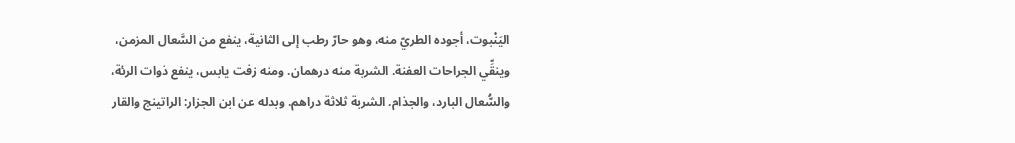اليَنْبوت، أجوده الطريّ منه، وهو حارّ رطب إلى الثانية، ينفع من السَّعال المزمن، وينقِّي الجراحات العفنة. الشربة منه درهمان. ومنه زفت يابس، ينفع ذوات الرئة، والسُّعال البارد، والجذام. الشربة ثلاثة دراهم. وبدله عن ابن الجزار: الراتينج والقار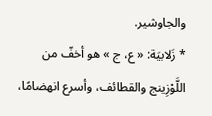والجاوشير.
* زَلابيَة: « ع، ج » هو أخفّ من اللَّوْزِينج والقطائف، وأسرع انهضامًا،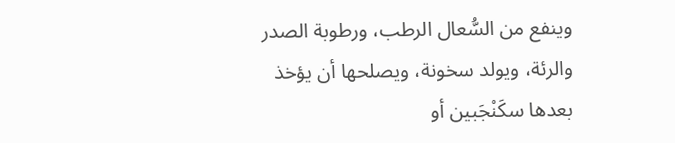وينفع من السُّعال الرطب، ورطوبة الصدر والرئة، ويولد سخونة، ويصلحها أن يؤخذ بعدها سكَنْجَبين أو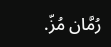رُمَّان مُزّ.